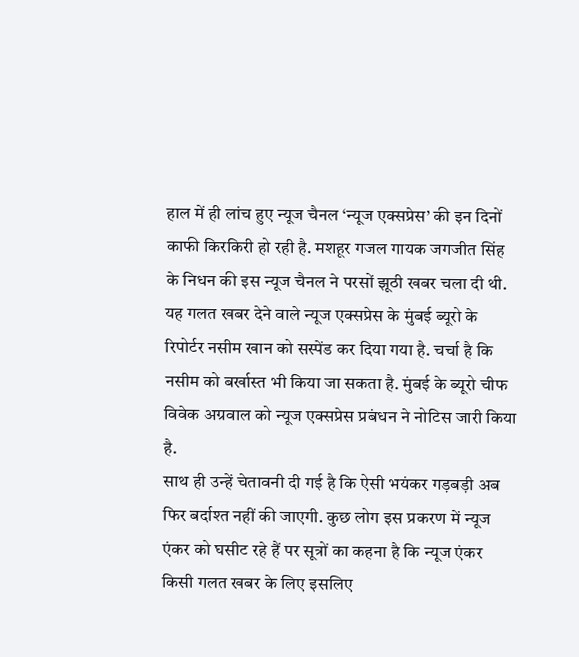हाल में ही लांच हुए न्यूज चैनल ‘न्यूज एक्सप्रेस’ की इन दिनों काफी किरकिरी हो रही है. मशहूर गजल गायक जगजीत सिंह के निधन की इस न्यूज चैनल ने परसों झूठी खबर चला दी थी. यह गलत खबर देने वाले न्यूज एक्सप्रेस के मुंबई ब्यूरो के रिपोर्टर नसीम खान को सस्पेंड कर दिया गया है. चर्चा है कि नसीम को बर्खास्त भी किया जा सकता है. मुंबई के ब्यूरो चीफ विवेक अग्रवाल को न्यूज एक्सप्रेस प्रबंधन ने नोटिस जारी किया है.
साथ ही उन्हें चेतावनी दी गई है कि ऐसी भयंकर गड़बड़ी अब फिर बर्दाश्त नहीं की जाएगी. कुछ लोग इस प्रकरण में न्यूज एंकर को घसीट रहे हैं पर सूत्रों का कहना है कि न्यूज एंकर किसी गलत खबर के लिए इसलिए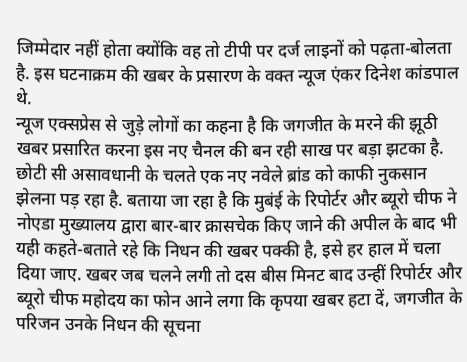जिम्मेदार नहीं होता क्योंकि वह तो टीपी पर दर्ज लाइनों को पढ़ता-बोलता है. इस घटनाक्रम की खबर के प्रसारण के वक्त न्यूज एंकर दिनेश कांडपाल थे.
न्यूज एक्सप्रेस से जुड़े लोगों का कहना है कि जगजीत के मरने की झूठी खबर प्रसारित करना इस नए चैनल की बन रही साख पर बड़ा झटका है. छोटी सी असावधानी के चलते एक नए नवेले ब्रांड को काफी नुकसान झेलना पड़ रहा है. बताया जा रहा है कि मुबंई के रिपोर्टर और ब्यूरो चीफ ने नोएडा मुख्यालय द्वारा बार-बार क्रासचेक किए जाने की अपील के बाद भी यही कहते-बताते रहे कि निधन की खबर पक्की है, इसे हर हाल में चला दिया जाए. खबर जब चलने लगी तो दस बीस मिनट बाद उन्हीं रिपोर्टर और ब्यूरो चीफ महोदय का फोन आने लगा कि कृपया खबर हटा दें, जगजीत के परिजन उनके निधन की सूचना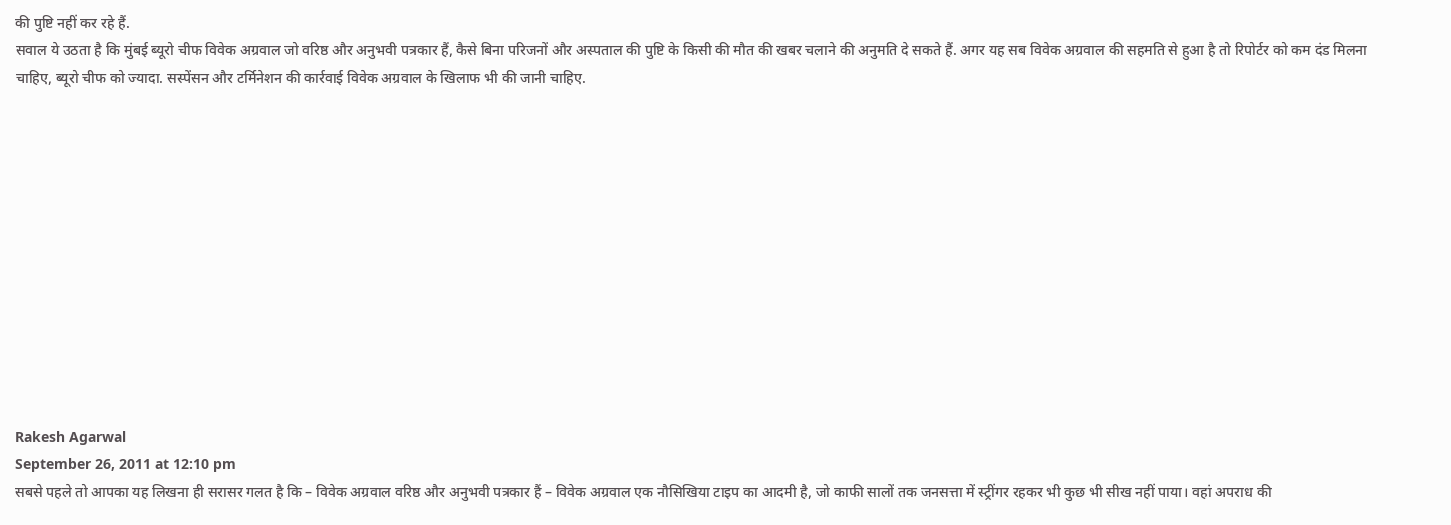की पुष्टि नहीं कर रहे हैं.
सवाल ये उठता है कि मुंबई ब्यूरो चीफ विवेक अग्रवाल जो वरिष्ठ और अनुभवी पत्रकार हैं, कैसे बिना परिजनों और अस्पताल की पुष्टि के किसी की मौत की खबर चलाने की अनुमति दे सकते हैं. अगर यह सब विवेक अग्रवाल की सहमति से हुआ है तो रिपोर्टर को कम दंड मिलना चाहिए, ब्यूरो चीफ को ज्यादा. सस्पेंसन और टर्मिनेशन की कार्रवाई विवेक अग्रवाल के खिलाफ भी की जानी चाहिए.












Rakesh Agarwal
September 26, 2011 at 12:10 pm
सबसे पहले तो आपका यह लिखना ही सरासर गलत है कि – विवेक अग्रवाल वरिष्ठ और अनुभवी पत्रकार हैं – विवेक अग्रवाल एक नौसिखिया टाइप का आदमी है, जो काफी सालों तक जनसत्ता में स्ट्रींगर रहकर भी कुछ भी सीख नहीं पाया। वहां अपराध की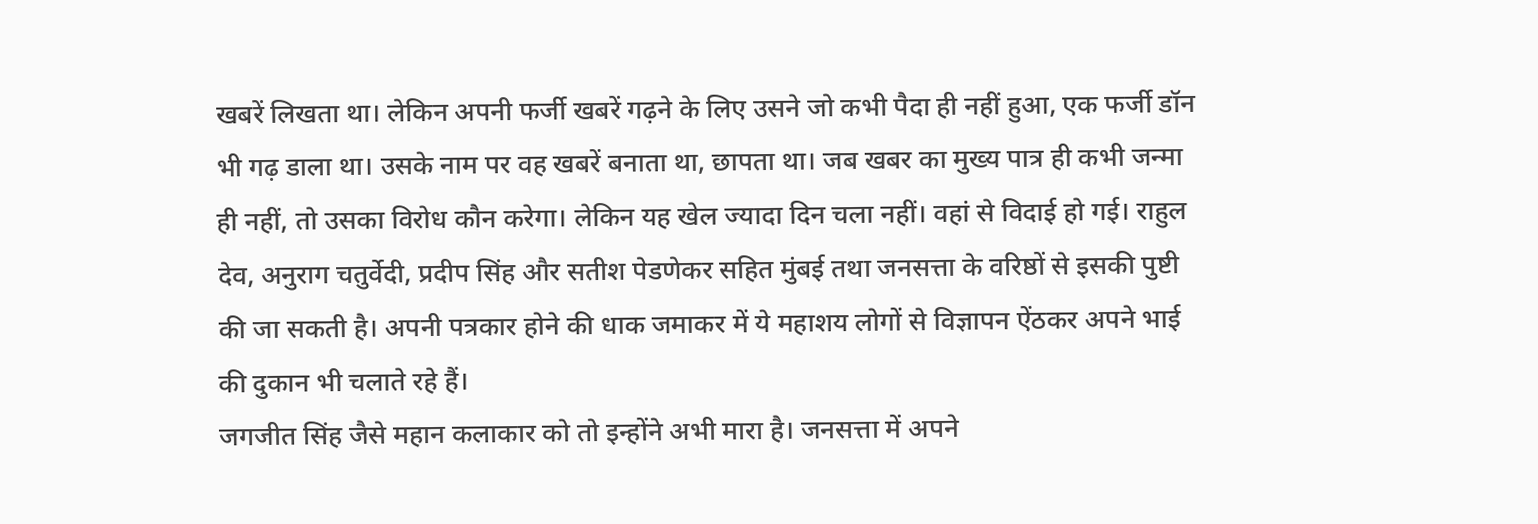खबरें लिखता था। लेकिन अपनी फर्जी खबरें गढ़ने के लिए उसने जो कभी पैदा ही नहीं हुआ, एक फर्जी डॉन भी गढ़ डाला था। उसके नाम पर वह खबरें बनाता था, छापता था। जब खबर का मुख्य पात्र ही कभी जन्मा ही नहीं, तो उसका विरोध कौन करेगा। लेकिन यह खेल ज्यादा दिन चला नहीं। वहां से विदाई हो गई। राहुल देव, अनुराग चतुर्वेदी, प्रदीप सिंह और सतीश पेडणेकर सहित मुंबई तथा जनसत्ता के वरिष्ठों से इसकी पुष्टी की जा सकती है। अपनी पत्रकार होने की धाक जमाकर में ये महाशय लोगों से विज्ञापन ऐंठकर अपने भाई की दुकान भी चलाते रहे हैं।
जगजीत सिंह जैसे महान कलाकार को तो इन्होंने अभी मारा है। जनसत्ता में अपने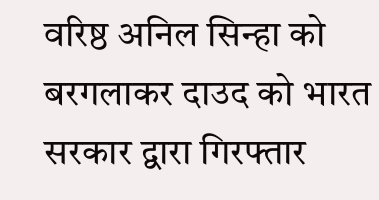वरिष्ठ अनिल सिन्हा को बरगलाकर दाउद को भारत सरकार द्वारा गिरफ्तार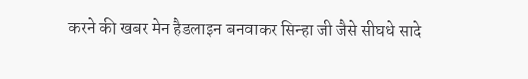करने की खबर मेन हैडलाइन बनवाकर सिन्हा जी जैसे सीघधे सादे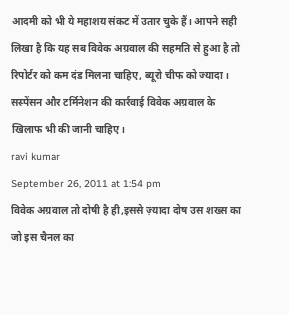आदमी को भी ये महाशय संकट में उतार चुके हैं। आपने सही लिखा है कि यह सब विवेक अग्रवाल की सहमति से हुआ है तो रिपोर्टर को कम दंड मिलना चाहिए, ब्यूरो चीफ को ज्यादा। सस्पेंसन और टर्मिनेशन की कार्रवाई विवेक अग्रवाल के खिलाफ भी की जानी चाहिए।
ravi kumar
September 26, 2011 at 1:54 pm
विवेक अग्रवाल तो दोषी है ही,इससे ज़्यादा दोष उस शख्स का जो इस चैनल का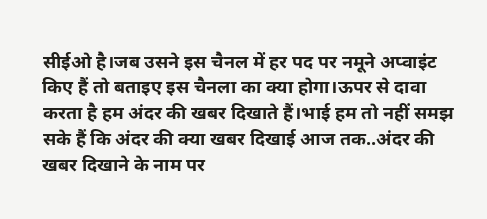सीईओ है।जब उसने इस चैनल में हर पद पर नमूने अप्वाइंट किए हैं तो बताइए इस चैनला का क्या होगा।ऊपर से दावा करता है हम अंदर की खबर दिखाते हैं।भाई हम तो नहीं समझ सके हैं कि अंदर की क्या खबर दिखाई आज तक..अंदर की खबर दिखाने के नाम पर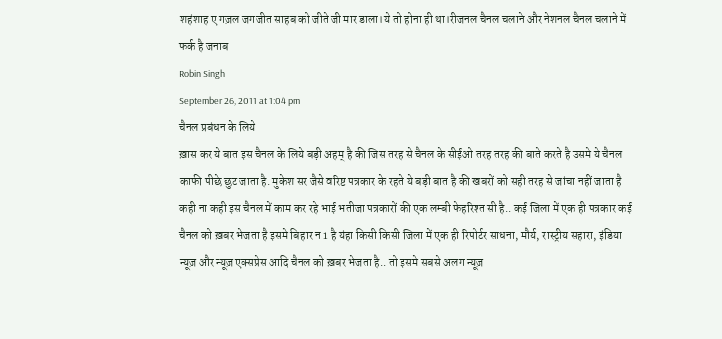शहंशाह ए गज़ल जगजीत साहब को जीते जी मार डाला।ये तो होना ही था।रीजनल चैनल चलाने और नेशनल चैनल चलाने में फर्क है जनाब
Robin Singh
September 26, 2011 at 1:04 pm
चैनल प्रबंधन के लिये
ख़ास कर ये बात इस चैनल के लिये बड़ी अहम् है की जिस तरह से चैनल के सीईओ तरह तरह की बाते करते है उसमे ये चैनल काफी पीछे छुट जाता है. मुकेश सर जैसे वरिष्ट पत्रकार के रहते ये बड़ी बात है की खबरों को सही तरह से जांचा नहीं जाता है कही ना कही इस चैनल में काम कर रहे भाई भतीजा पत्रकारों की एक लम्बी फेहरिश्त सी है.. कई जिला में एक ही पत्रकार कई चैनल को ख़बर भेजता है इसमे बिहार न 1 है यंहा किसी किसी जिला में एक ही रिपोर्टर साधना, मौर्य, रास्ट्रीय सहारा, इंडिया न्यूज़ और न्यूज़ एक्सप्रेस आदि चैनल को ख़बर भेजता है.. तो इसमे सबसे अलग न्यूज़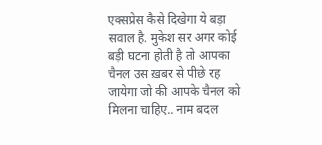एक्सप्रेस कैसे दिखेगा ये बड़ा सवाल है. मुकेश सर अगर कोई बड़ी घटना होती है तो आपका चैनल उस ख़बर से पीछे रह जायेगा जो की आपके चैनल को मिलना चाहिए.. नाम बदल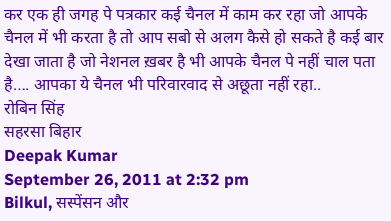कर एक ही जगह पे पत्रकार कई चैनल में काम कर रहा जो आपके चैनल में भी करता है तो आप सबो से अलग कैसे हो सकते है कई बार देखा जाता है जो नेशनल ख़बर है भी आपके चैनल पे नहीं चाल पता है…. आपका ये चैनल भी परिवारवाद से अछूता नहीं रहा..
रोबिन सिंह
सहरसा बिहार
Deepak Kumar
September 26, 2011 at 2:32 pm
Bilkul, सस्पेंसन और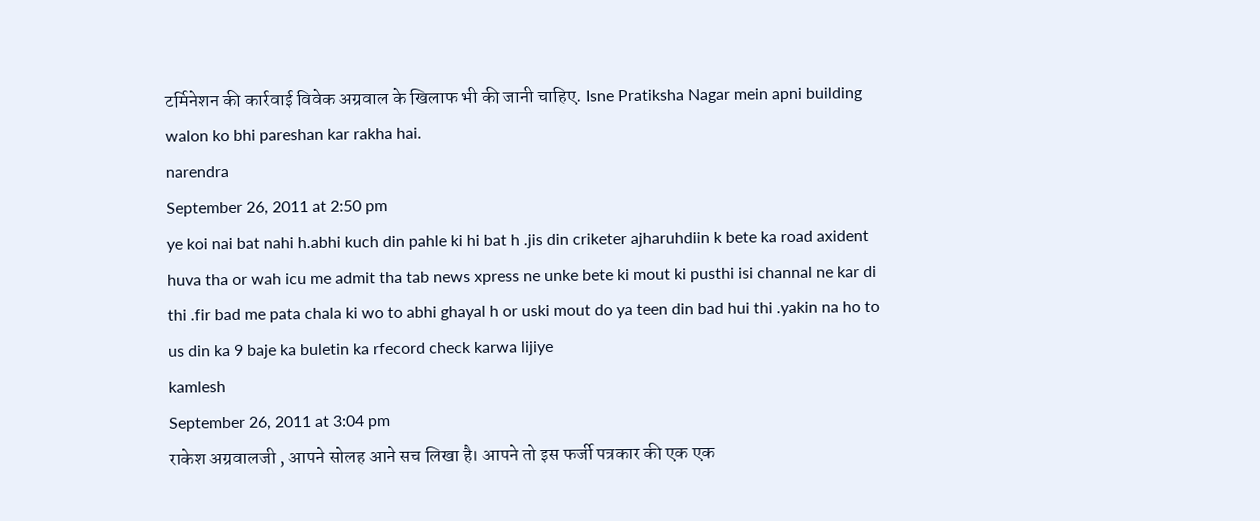टर्मिनेशन की कार्रवाई विवेक अग्रवाल के खिलाफ भी की जानी चाहिए. Isne Pratiksha Nagar mein apni building walon ko bhi pareshan kar rakha hai.
narendra
September 26, 2011 at 2:50 pm
ye koi nai bat nahi h.abhi kuch din pahle ki hi bat h .jis din criketer ajharuhdiin k bete ka road axident huva tha or wah icu me admit tha tab news xpress ne unke bete ki mout ki pusthi isi channal ne kar di thi .fir bad me pata chala ki wo to abhi ghayal h or uski mout do ya teen din bad hui thi .yakin na ho to us din ka 9 baje ka buletin ka rfecord check karwa lijiye
kamlesh
September 26, 2011 at 3:04 pm
राकेश अग्रवालजी , आपने सोलह आने सच लिखा है। आपने तो इस फर्जी पत्रकार की एक एक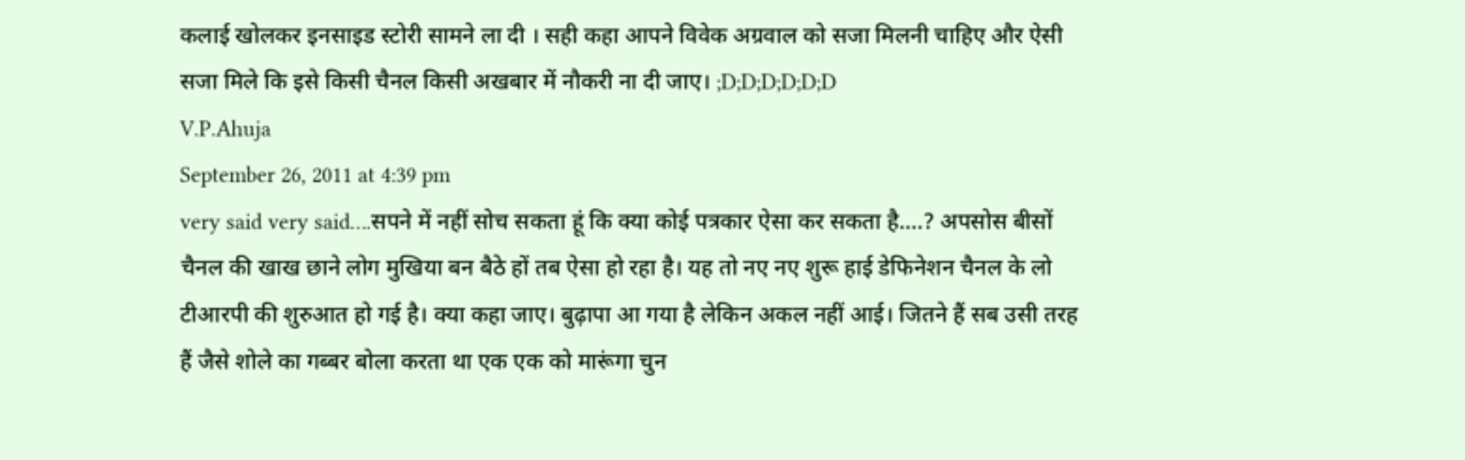कलाई खोलकर इनसाइड स्टोरी सामने ला दी । सही कहा आपने विवेक अग्रवाल को सजा मिलनी चाहिए और ऐसी सजा मिले कि इसे किसी चैनल किसी अखबार में नौकरी ना दी जाए। ;D;D;D;D;D;D
V.P.Ahuja
September 26, 2011 at 4:39 pm
very said very said….सपने में नहीं सोच सकता हूं कि क्या कोई पत्रकार ऐसा कर सकता है….? अपसोस बीसों चैनल की खाख छाने लोग मुखिया बन बैठे हों तब ऐसा हो रहा है। यह तो नए नए शुरू हाई डेफिनेशन चैनल के लो टीआरपी की शुरुआत हो गई है। क्या कहा जाए। बुढ़ापा आ गया है लेकिन अकल नहीं आई। जितने हैं सब उसी तरह हैं जैसे शोले का गब्बर बोला करता था एक एक को मारूंगा चुन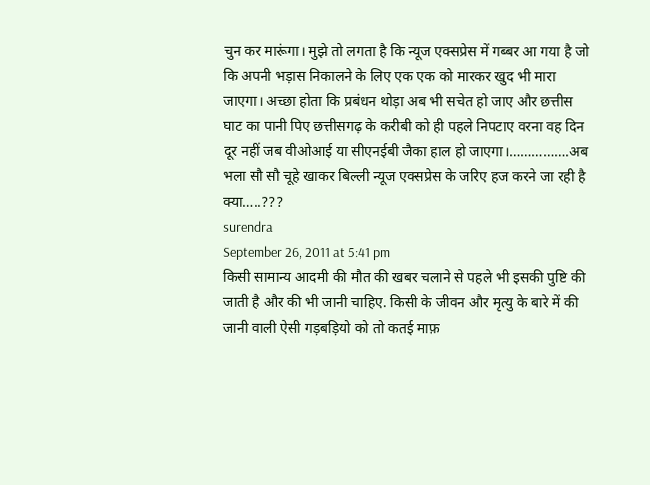चुन कर मारूंगा। मुझे तो लगता है कि न्यूज एक्सप्रेस में गब्बर आ गया है जो कि अपनी भड़ास निकालने के लिए एक एक को मारकर खुद भी मारा जाएगा। अच्छा होता कि प्रबंधन थोड़ा अब भी सचेत हो जाए और छत्तीस घाट का पानी पिए छत्तीसगढ़ के करीबी को ही पहले निपटाए वरना वह दिन दूर नहीं जब वीओआई या सीएनईबी जैका हाल हो जाएगा।…………….अब भला सौ सौ चूहे खाकर बिल्ली न्यूज एक्सप्रेस के जरिए हज करने जा रही है क्या…..???
surendra
September 26, 2011 at 5:41 pm
किसी सामान्य आदमी की मौत की खबर चलाने से पहले भी इसकी पुष्टि की जाती है और की भी जानी चाहिए. किसी के जीवन और मृत्यु के बारे में की जानी वाली ऐसी गड़बड़ियो को तो कतई माफ़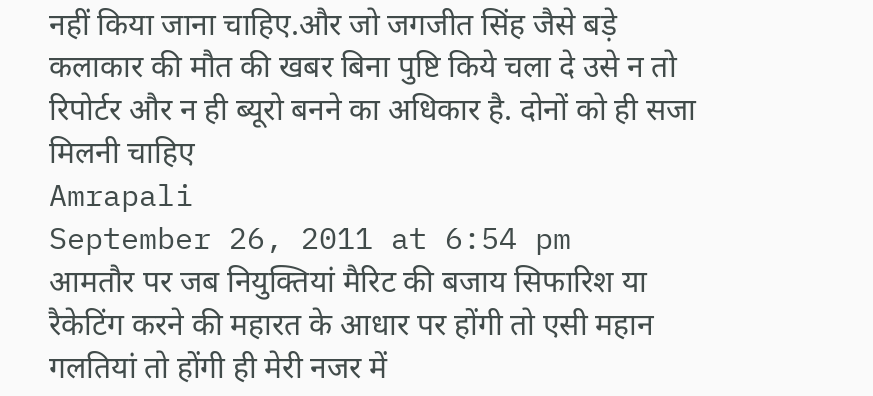नहीं किया जाना चाहिए.और जो जगजीत सिंह जैसे बड़े कलाकार की मौत की खबर बिना पुष्टि किये चला दे उसे न तो रिपोर्टर और न ही ब्यूरो बनने का अधिकार है. दोनों को ही सजा मिलनी चाहिए
Amrapali
September 26, 2011 at 6:54 pm
आमतौर पर जब नियुक्तियां मैरिट की बजाय सिफारिश या रैकेटिंग करने की महारत के आधार पर होंगी तो एसी महान गलतियां तो होंगी ही मेरी नजर में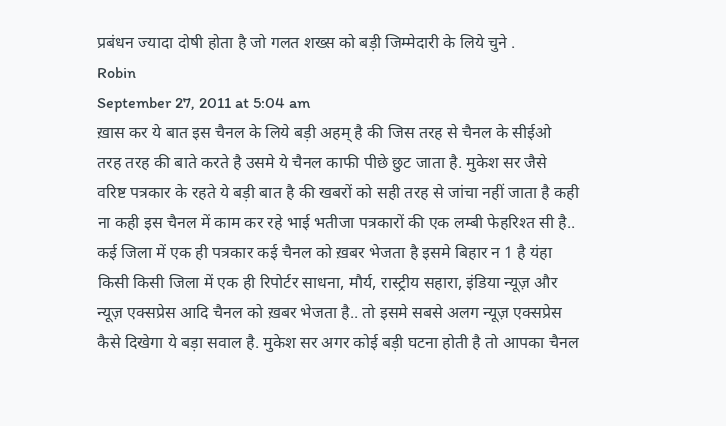प्रबंधन ज्यादा दोषी होता है जो गलत शख्स को बड़ी जिम्मेदारी के लिये चुने .
Robin
September 27, 2011 at 5:04 am
ख़ास कर ये बात इस चैनल के लिये बड़ी अहम् है की जिस तरह से चैनल के सीईओ तरह तरह की बाते करते है उसमे ये चैनल काफी पीछे छुट जाता है. मुकेश सर जैसे वरिष्ट पत्रकार के रहते ये बड़ी बात है की खबरों को सही तरह से जांचा नहीं जाता है कही ना कही इस चैनल में काम कर रहे भाई भतीजा पत्रकारों की एक लम्बी फेहरिश्त सी है.. कई जिला में एक ही पत्रकार कई चैनल को ख़बर भेजता है इसमे बिहार न 1 है यंहा किसी किसी जिला में एक ही रिपोर्टर साधना, मौर्य, रास्ट्रीय सहारा, इंडिया न्यूज़ और न्यूज़ एक्सप्रेस आदि चैनल को ख़बर भेजता है.. तो इसमे सबसे अलग न्यूज़ एक्सप्रेस कैसे दिखेगा ये बड़ा सवाल है. मुकेश सर अगर कोई बड़ी घटना होती है तो आपका चैनल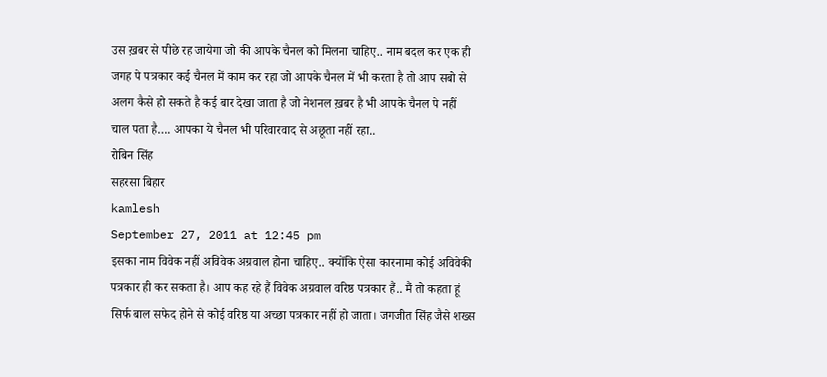उस ख़बर से पीछे रह जायेगा जो की आपके चैनल को मिलना चाहिए.. नाम बदल कर एक ही जगह पे पत्रकार कई चैनल में काम कर रहा जो आपके चैनल में भी करता है तो आप सबो से अलग कैसे हो सकते है कई बार देखा जाता है जो नेशनल ख़बर है भी आपके चैनल पे नहीं चाल पता है…. आपका ये चैनल भी परिवारवाद से अछूता नहीं रहा..
रोबिन सिंह
सहरसा बिहार
kamlesh
September 27, 2011 at 12:45 pm
इसका नाम विवेक नहीं अविवेक अग्रवाल होना चाहिए.. क्योंकि ऐसा कारनामा कोई अविवेकी पत्रकार ही कर सकता है। आप कह रहे हैं विवेक अग्रवाल वरिष्ठ पत्रकार हैं.. मैं तो कहता हूं सिर्फ बाल सफेद होने से कोई वरिष्ठ या अच्छा पत्रकार नहीं हो जाता। जगजीत सिंह जैसे शख्स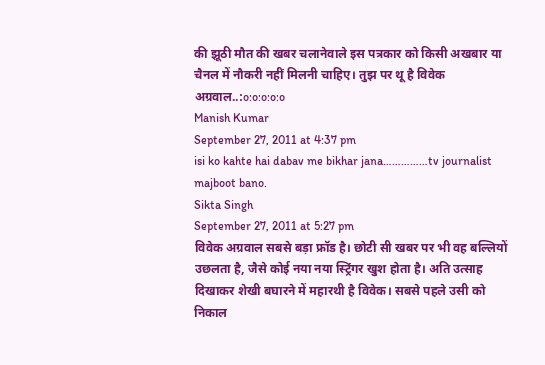की झूठी मौत की खबर चलानेवाले इस पत्रकार को किसी अखबार या चैनल में नौकरी नहीं मिलनी चाहिए। तुझ पर थू है विवेक अग्रवाल..:o:o:o:o:o
Manish Kumar
September 27, 2011 at 4:37 pm
isi ko kahte hai dabav me bikhar jana……………tv journalist majboot bano.
Sikta Singh
September 27, 2011 at 5:27 pm
विवेक अग्रवाल सबसे बड़ा फ्रॉड है। छोटी सी खबर पर भी वह बल्लियों उछलता है, जैसे कोई नया नया स्ट्रिंगर खुश होता है। अति उत्साह दिखाकर शेखी बघारने में महारथी है विवेक। सबसे पहले उसी को निकाल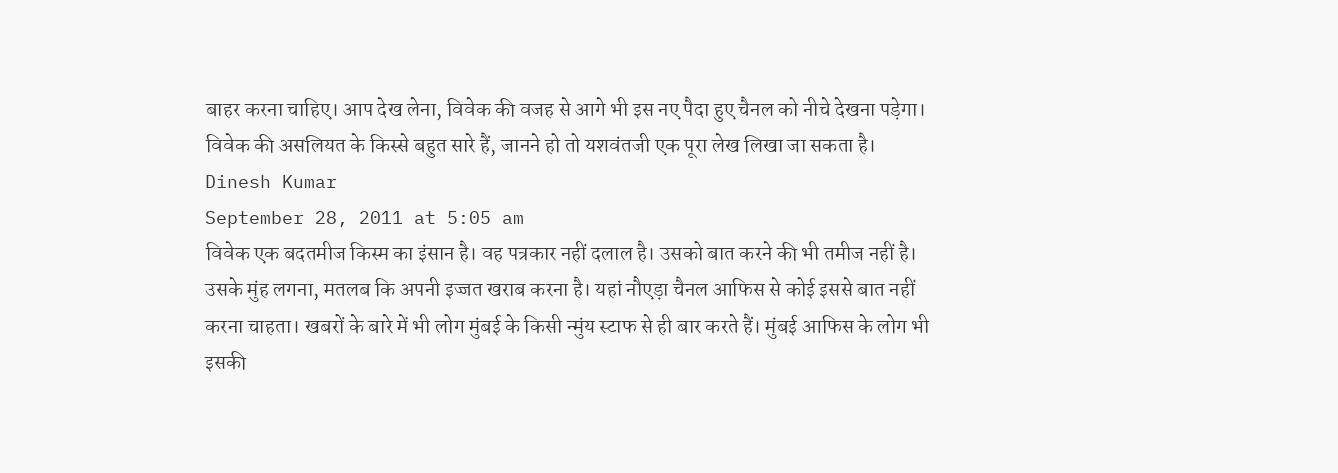बाहर करना चाहिए। आप देख लेना, विवेक की वजह से आगे भी इस नए पैदा हुए चैनल को नीचे देखना पड़ेगा। विवेक की असलियत के किस्से बहुत सारे हैं, जानने हो तो यशवंतजी एक पूरा लेख लिखा जा सकता है।
Dinesh Kumar
September 28, 2011 at 5:05 am
विवेक एक बदतमीज किस्म का इंसान है। वह पत्रकार नहीं दलाल है। उसको बात करने की भी तमीज नहीं है। उसके मुंह लगना, मतलब कि अपनी इज्जत खराब करना है। यहां नौएड़ा चैनल आफिस से कोई इससे बात नहीं करना चाहता। खबरों के बारे में भी लोग मुंबई के किसी न्मुंय स्टाफ से ही बार करते हैं। मुंबई आफिस के लोग भी इसकी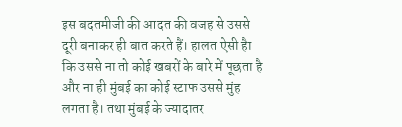इस बदतमीजी की आदत की वजह से उससे दूरी बनाकर ही बात करते हैं। हालत ऐसी हैा कि उससे ना तो कोई खबरों के बारे में पूछता है और ना ही मुंबई का कोई स्टाफ उससे मुंह लगता है। तथा मुंबई के ज्यादातर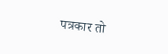पत्रकार तो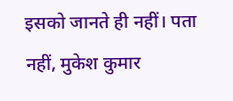इसको जानते ही नहीं। पता नहीं, मुकेश कुमार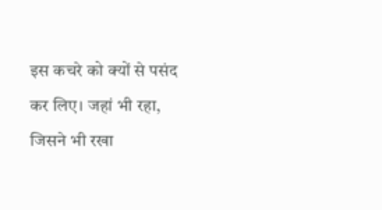इस कचरे को क्यों से पसंद कर लिए। जहां भी रहा, जिसने भी रखा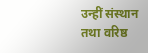उन्हीं संस्थान तथा वरिष्ठ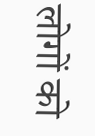लोगों को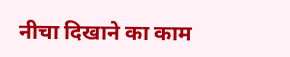नीचा दिखाने का काम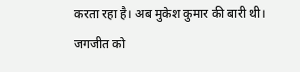करता रहा है। अब मुकेश कुमार की बारी थी। जगजीत को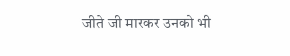जीते जी मारकर उनको भी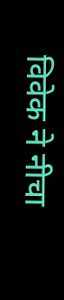विवेक ने नीचा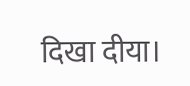दिखा दीया।